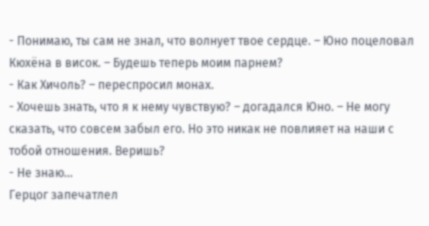- Понимаю, ты сам не знал, что волнует твое сердце. – Юно поцеловал Кюхёна в висок. – Будешь теперь моим парнем?
- Как Хичоль? – переспросил монах.
- Хочешь знать, что я к нему чувствую? – догадался Юно. – Не могу сказать, что совсем забыл его. Но это никак не повлияет на наши с тобой отношения. Веришь?
- Не знаю…
Герцог запечатлел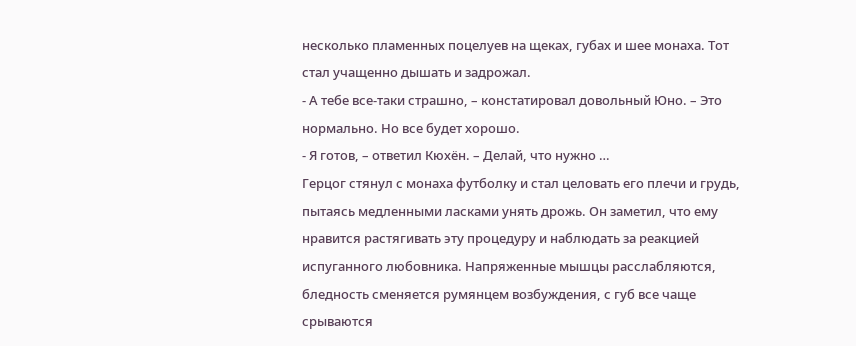несколько пламенных поцелуев на щеках, губах и шее монаха. Тот стал учащенно дышать и задрожал.
- А тебе все-таки страшно, – констатировал довольный Юно. – Это нормально. Но все будет хорошо.
- Я готов, – ответил Кюхён. – Делай, что нужно …
Герцог стянул с монаха футболку и стал целовать его плечи и грудь, пытаясь медленными ласками унять дрожь. Он заметил, что ему нравится растягивать эту процедуру и наблюдать за реакцией испуганного любовника. Напряженные мышцы расслабляются, бледность сменяется румянцем возбуждения, с губ все чаще срываются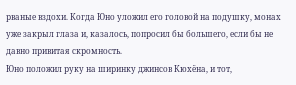рваные вздохи. Когда Юно уложил его головой на подушку, монах уже закрыл глаза и, казалось, попросил бы большего, если бы не давно привитая скромность.
Юно положил руку на ширинку джинсов Кюхёна, и тот,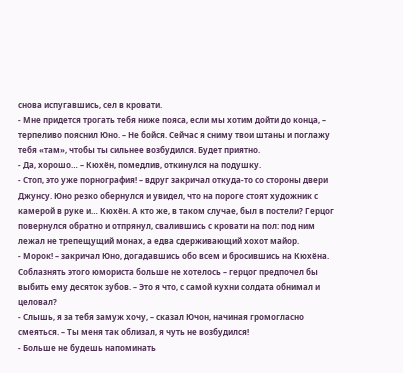снова испугавшись, сел в кровати.
- Мне придется трогать тебя ниже пояса, если мы хотим дойти до конца, – терпеливо пояснил Юно. – Не бойся. Сейчас я сниму твои штаны и поглажу тебя «там», чтобы ты сильнее возбудился. Будет приятно.
- Да, хорошо… – Кюхён, помедлив, откинулся на подушку.
- Стоп, это уже порнография! – вдруг закричал откуда-то со стороны двери Джунсу. Юно резко обернулся и увидел, что на пороге стоят художник с камерой в руке и… Кюхён. А кто же, в таком случае, был в постели? Герцог повернулся обратно и отпрянул, свалившись с кровати на пол: под ним лежал не трепещущий монах, а едва сдерживающий хохот майор.
- Морок! – закричал Юно, догадавшись обо всем и бросившись на Кюхёна. Соблазнять этого юмориста больше не хотелось – герцог предпочел бы выбить ему десяток зубов. – Это я что, с самой кухни солдата обнимал и целовал?
- Слышь, я за тебя замуж хочу, – сказал Ючон, начиная громогласно смеяться. – Ты меня так облизал, я чуть не возбудился!
- Больше не будешь напоминать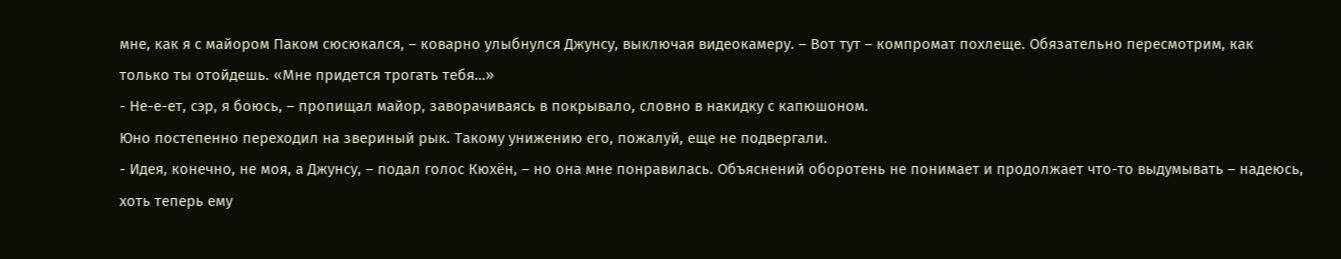мне, как я с майором Паком сюсюкался, – коварно улыбнулся Джунсу, выключая видеокамеру. – Вот тут – компромат похлеще. Обязательно пересмотрим, как только ты отойдешь. «Мне придется трогать тебя…»
- Не-е-ет, сэр, я боюсь, – пропищал майор, заворачиваясь в покрывало, словно в накидку с капюшоном.
Юно постепенно переходил на звериный рык. Такому унижению его, пожалуй, еще не подвергали.
- Идея, конечно, не моя, а Джунсу, – подал голос Кюхён, – но она мне понравилась. Объяснений оборотень не понимает и продолжает что-то выдумывать – надеюсь, хоть теперь ему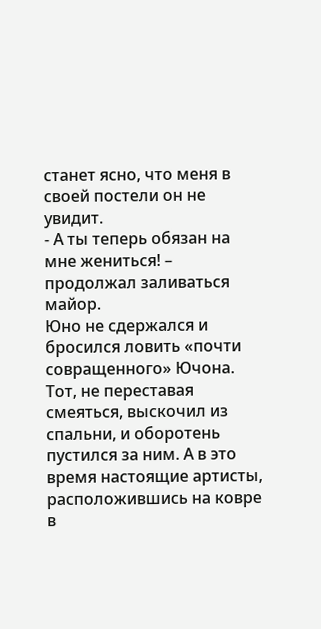станет ясно, что меня в своей постели он не увидит.
- А ты теперь обязан на мне жениться! – продолжал заливаться майор.
Юно не сдержался и бросился ловить «почти совращенного» Ючона. Тот, не переставая смеяться, выскочил из спальни, и оборотень пустился за ним. А в это время настоящие артисты, расположившись на ковре в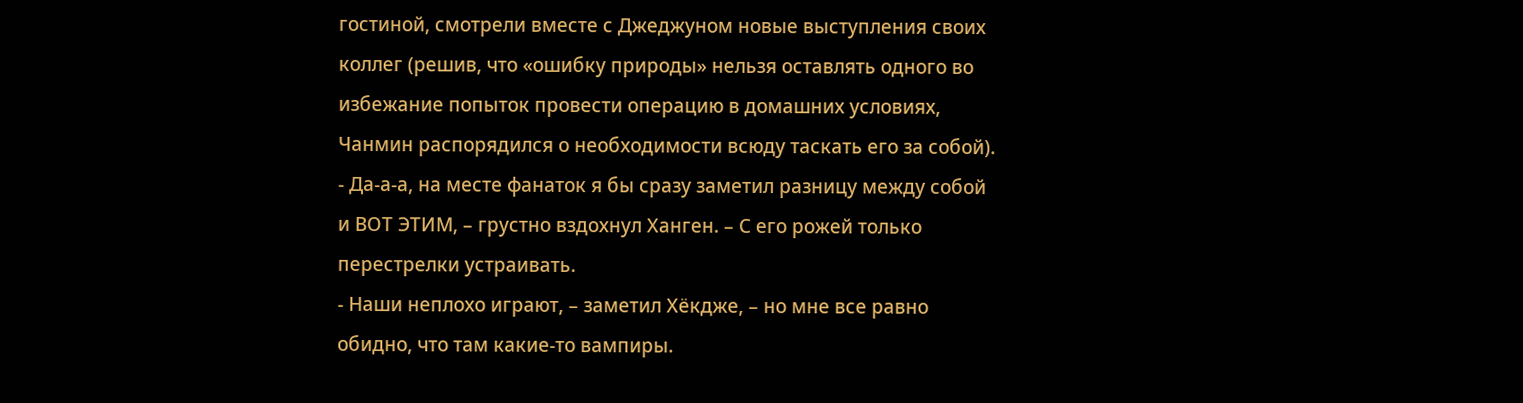гостиной, смотрели вместе с Джеджуном новые выступления своих коллег (решив, что «ошибку природы» нельзя оставлять одного во избежание попыток провести операцию в домашних условиях, Чанмин распорядился о необходимости всюду таскать его за собой).
- Да-а-а, на месте фанаток я бы сразу заметил разницу между собой и ВОТ ЭТИМ, – грустно вздохнул Ханген. – С его рожей только перестрелки устраивать.
- Наши неплохо играют, – заметил Хёкдже, – но мне все равно обидно, что там какие-то вампиры.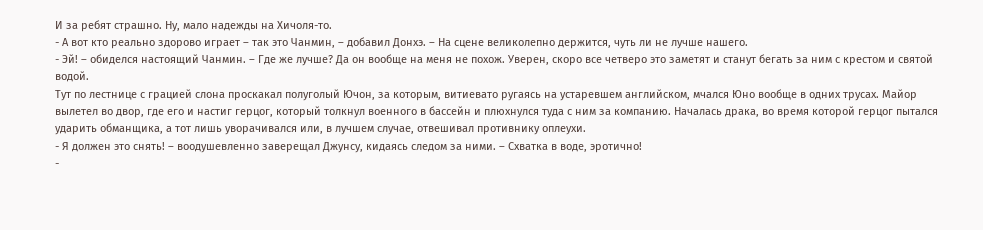И за ребят страшно. Ну, мало надежды на Хичоля-то.
- А вот кто реально здорово играет – так это Чанмин, – добавил Донхэ. – На сцене великолепно держится, чуть ли не лучше нашего.
- Эй! – обиделся настоящий Чанмин. – Где же лучше? Да он вообще на меня не похож. Уверен, скоро все четверо это заметят и станут бегать за ним с крестом и святой водой.
Тут по лестнице с грацией слона проскакал полуголый Ючон, за которым, витиевато ругаясь на устаревшем английском, мчался Юно вообще в одних трусах. Майор вылетел во двор, где его и настиг герцог, который толкнул военного в бассейн и плюхнулся туда с ним за компанию. Началась драка, во время которой герцог пытался ударить обманщика, а тот лишь уворачивался или, в лучшем случае, отвешивал противнику оплеухи.
- Я должен это снять! – воодушевленно заверещал Джунсу, кидаясь следом за ними. – Схватка в воде, эротично!
-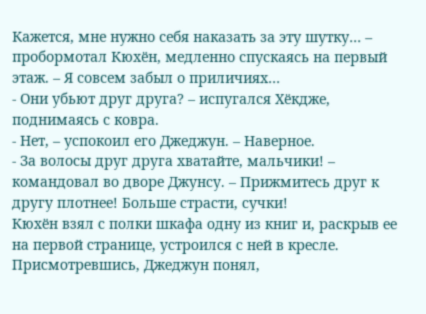Кажется, мне нужно себя наказать за эту шутку… – пробормотал Кюхён, медленно спускаясь на первый этаж. – Я совсем забыл о приличиях…
- Они убьют друг друга? – испугался Хёкдже, поднимаясь с ковра.
- Нет, – успокоил его Джеджун. – Наверное.
- За волосы друг друга хватайте, мальчики! – командовал во дворе Джунсу. – Прижмитесь друг к другу плотнее! Больше страсти, сучки!
Кюхён взял с полки шкафа одну из книг и, раскрыв ее на первой странице, устроился с ней в кресле. Присмотревшись, Джеджун понял,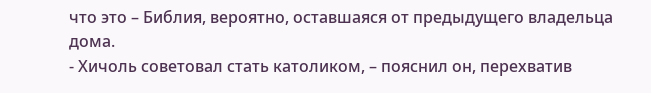что это – Библия, вероятно, оставшаяся от предыдущего владельца дома.
- Хичоль советовал стать католиком, – пояснил он, перехватив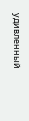удивленный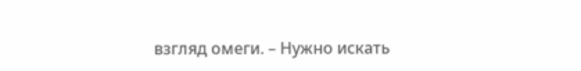взгляд омеги. – Нужно искать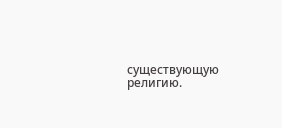существующую религию.